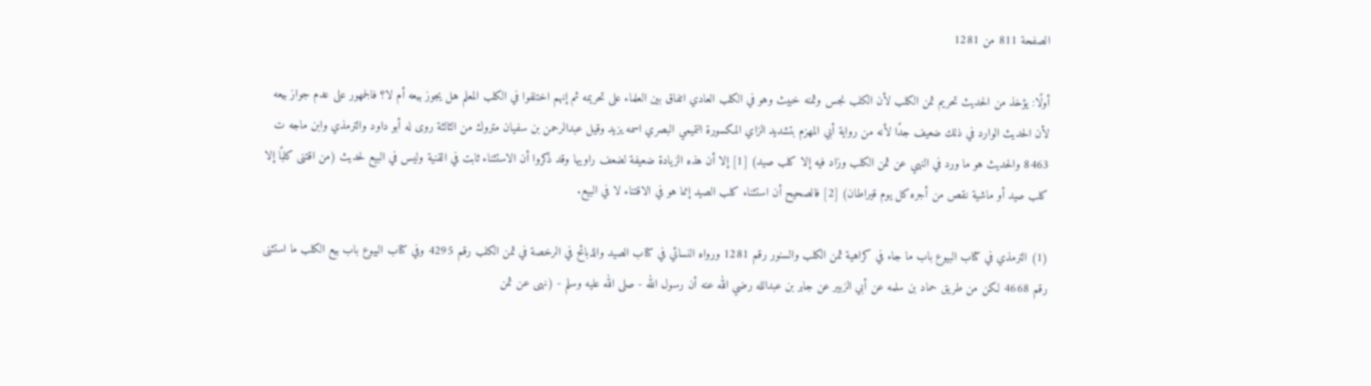الصفحة 811 من 1281

أولًا: يؤخذ من الحديث تحريم ثمن الكلب لأن الكلب نجس وثمنه خبيث وهو في الكلب العادي اتفاق بين العلماء على تحريمه ثم إنهم اختلفوا في الكلب المعلم هل يجوز بيعه أم لا؟ فالجمهور على عدم جواز بيعه لأن الحديث الوارد في ذلك ضعيف جدًا لأنه من رواية أبي المهزم بتشديد الزاي المكسورة التميمي البصري اسمه يزيد وقيل عبدالرحمن بن سفيان متروك من الثالثة روى له أبو داود والترمذي وابن ماجه ت 8463 والحديث هو ما ورد في النهي عن ثمن الكلب وزاد فيه إلا كلب صيد) [1] إلا أن هذه الزيادة ضعيفة لضعف راويها وقد ذكروا أن الاستثناء ثابت في القنية وليس في البيع لحديث (من اقتنى كلبًا إلا كلب صيد أو ماشية نقص من أجره كل يوم قيراطان) [2] فالصحيح أن استثناء كلب الصيد إنما هو في الاقتناء لا في البيع.

(1) الترمذي في كتاب البيوع باب ما جاء في كراهية ثمن الكلب والسنور رقم 1281 ورواه النسائي في كتاب الصيد والذبائح في الرخصة في ثمن الكلب رقم 4295 وفي كتاب البيوع باب بيع الكلب ما استثنى رقم 4668 لكن من طريق حماد بن سلمه عن أبي الزبير عن جابر بن عبدالله رضي الله عنه أن رسول الله - صلى الله عليه وسلم - (نهى عن ثمن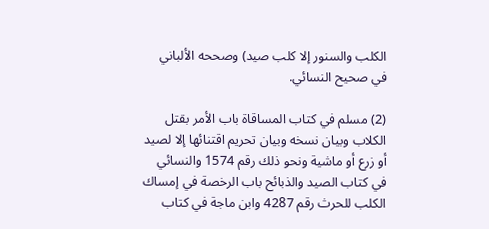الكلب والسنور إلا كلب صيد) وصححه الألباني في صحيح النسائي.

(2) مسلم في كتاب المساقاة باب الأمر بقتل الكلاب وبيان نسخه وبيان تحريم اقتنائها إلا لصيد أو زرع أو ماشية ونحو ذلك رقم 1574 والنسائي في كتاب الصيد والذبائح باب الرخصة في إمساك الكلب للحرث رقم 4287 وابن ماجة في كتاب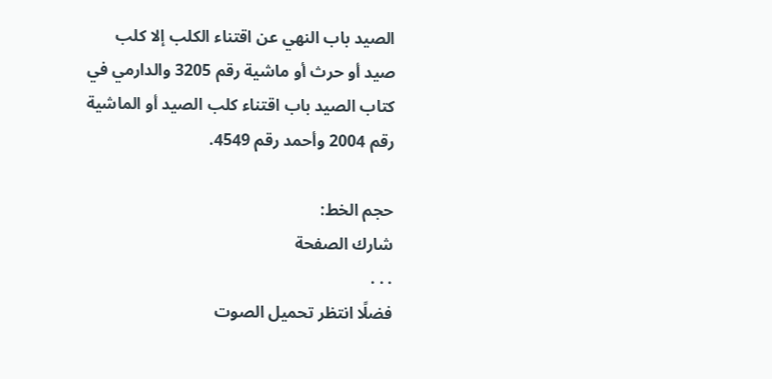الصيد باب النهي عن اقتناء الكلب إلا كلب صيد أو حرث أو ماشية رقم 3205 والدارمي في كتاب الصيد باب اقتناء كلب الصيد أو الماشية رقم 2004 وأحمد رقم 4549.

حجم الخط:
شارك الصفحة
. . .
فضلًا انتظر تحميل الصوت